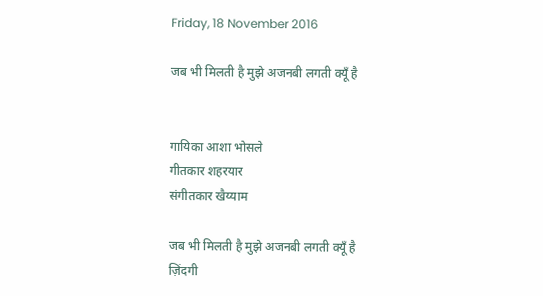Friday, 18 November 2016

जब भी मिलती है मुझे अजनबी लगती क्यूँ है


गायिका आशा भोसले
गीतकार शहरयार
संगीतकार खैय्याम

जब भी मिलती है मुझे अजनबी लगती क्यूँ है
ज़िंदगी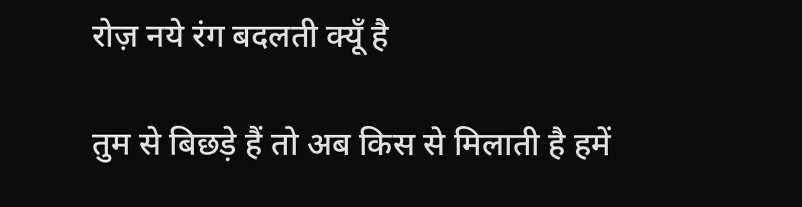रोज़ नये रंग बदलती क्यूँ है

तुम से बिछड़े हैं तो अब किस से मिलाती है हमें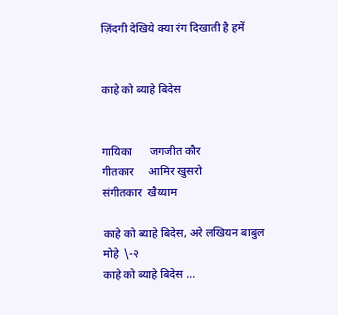ज़िंदगी देखिये क्या रंग दिखाती है हमें


काहे को ब्याहे बिदेस


गायिका      जगजीत कौर
गीतकार     आमिर खुसरो
संगीतकार  खैय्याम

काहे को ब्याहे बिदेस, अरे लखियन बाबुल मोहे  \-२
काहे को ब्याहे बिदेस ...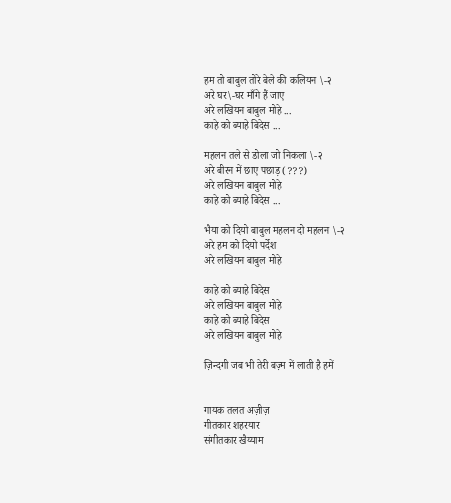हम तो बाबुल तोरे बेले की कलियन \-२
अरे घर\-घर माँगे हैं जाए
अरे लखियन बाबुल मोहे ...
काहे को ब्याहे बिदेस ...

महलन तले से डोला जो निकला \-२
अरे बीरन में छाए पछाड़ (???)
अरे लखियन बाबुल मोहे
काहे को ब्याहे बिदेस ...

भैया को दियो बाबुल महलन दो महलन \-२
अरे हम को दियो पर्देश
अरे लखियन बाबुल मोहे

काहे को ब्याहे बिदेस
अरे लखियन बाबुल मोहे
काहे को ब्याहे बिदेस
अरे लखियन बाबुल मोहे

ज़िन्दगी जब भी तेरी बज़्म में लाती है हमें


गायक तलत अज़ीज़
गीतकार शहरयार
संगीतकार खैय्याम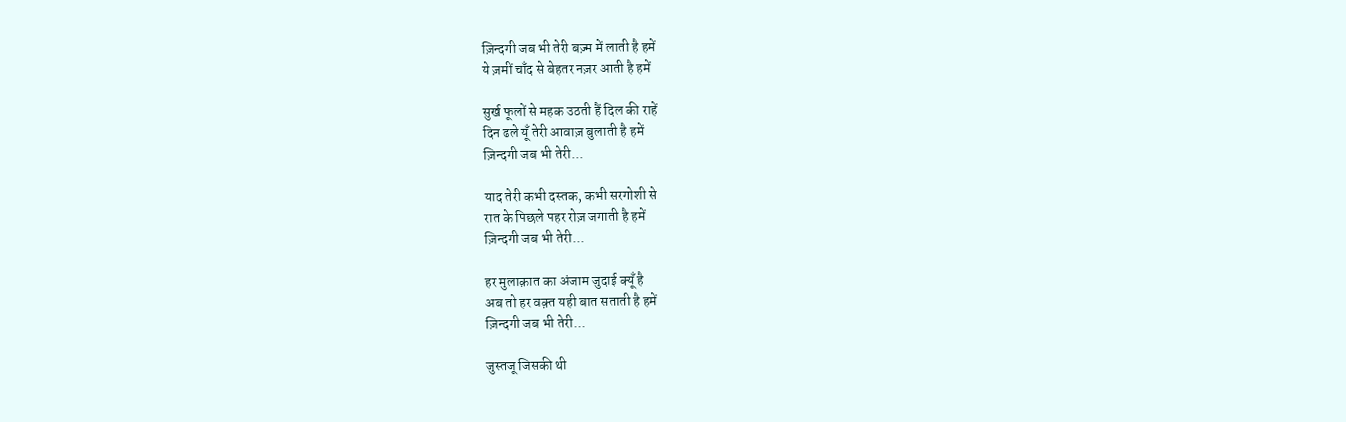ज़िन्दगी जब भी तेरी बज़्म में लाती है हमें
ये ज़मीं चाँद से बेहतर नज़र आती है हमें

सुर्ख फूलों से महक उठती हैं दिल की राहें
दिन ढले यूँ तेरी आवाज़ बुलाती है हमें
ज़िन्दगी जब भी तेरी...

याद तेरी कभी दस्तक, कभी सरगोशी से
रात के पिछले पहर रोज़ जगाती है हमें
ज़िन्दगी जब भी तेरी...

हर मुलाक़ात का अंजाम जुदाई क्यूँ है
अब तो हर वक़्त यही बात सताती है हमें
ज़िन्दगी जब भी तेरी...

जुस्तजू जिसकी थी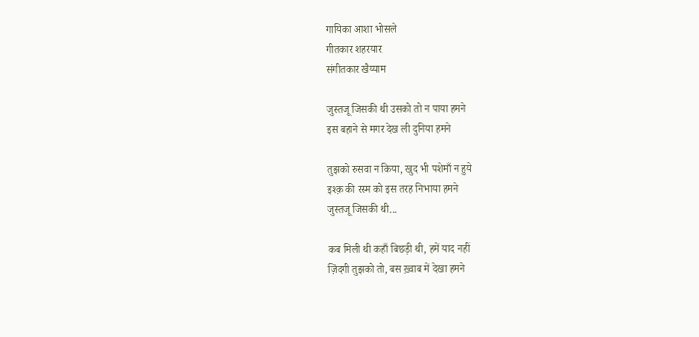गायिका आशा भोसले
गीतकार शहरयार
संगीतकार खैय्याम

जुस्तजू जिसकी थी उसको तो न पाया हमने
इस बहाने से मगर देख ली दुनिया हमने

तुझको रुसवा न किया, खुद भी पशेमाँ न हुये
इश्क़ की रस्म को इस तरह निभाया हमने
जुस्तजू जिसकी थी...

कब मिली थी कहाँ बिछड़ी थी, हमें याद नहीं
ज़िंदगी तुझको तो, बस ख़्वाब में देखा हमने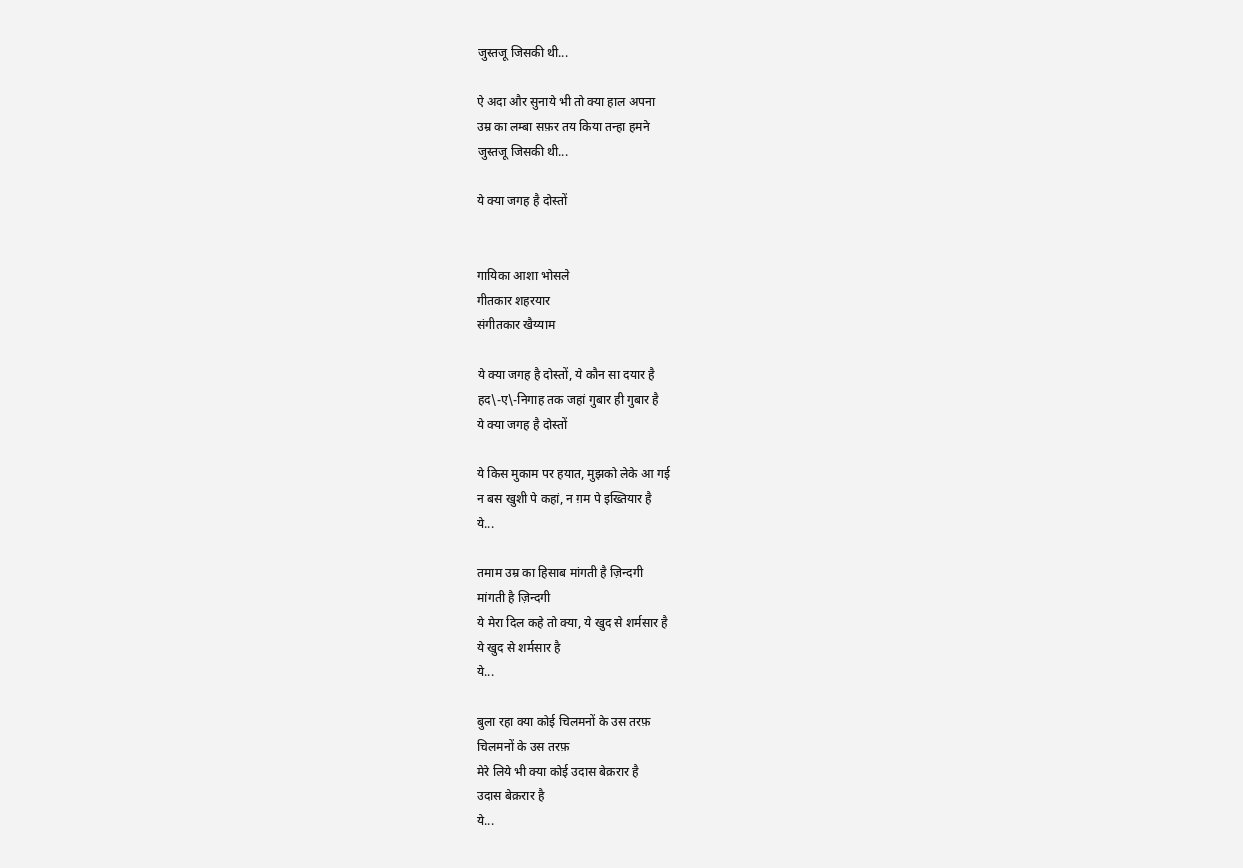जुस्तजू जिसकी थी...

ऐ अदा और सुनाये भी तो क्या हाल अपना
उम्र का लम्बा सफ़र तय किया तन्हा हमने
जुस्तजू जिसकी थी...

ये क्या जगह है दोस्तों


गायिका आशा भोसले
गीतकार शहरयार
संगीतकार खैय्याम

ये क्या जगह है दोस्तों, ये कौन सा दयार है
हद\-ए\-निगाह तक जहां गुबार ही गुबार है
ये क्या जगह है दोस्तों

ये किस मुकाम पर हयात, मुझको लेके आ गई
न बस खुशी पे कहां, न ग़म पे इख्तियार है
ये...

तमाम उम्र का हिसाब मांगती है ज़िन्दगी
मांगती है ज़िन्दगी
ये मेरा दिल कहे तो क्या, ये खुद से शर्मसार है
ये खुद से शर्मसार है
ये...

बुला रहा क्या कोई चिलमनों के उस तरफ़
चिलमनों के उस तरफ़
मेरे लिये भी क्या कोई उदास बेक़रार है
उदास बेक़रार है
ये...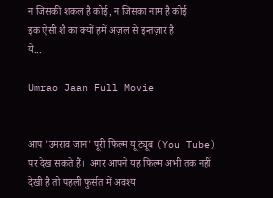न जिसकी शकल है कोई, न जिसका नाम है कोई
इक ऐसी शै का क्यों हमें अज़ल से इन्तज़ार है
ये...

Umrao Jaan Full Movie


आप 'उमराव जान' पूरी फिल्म यू ट्यूब (You Tube) पर देख सकते हैं।  अगर आपने यह फिल्म अभी तक नहीं देखी है तो पहली फुर्सत में अवश्य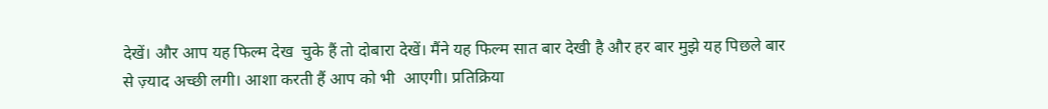देखें। और आप यह फिल्म देख  चुके हैं तो दोबारा देखें। मैंने यह फिल्म सात बार देखी है और हर बार मुझे यह पिछले बार से ज़्याद अच्छी लगी। आशा करती हैं आप को भी  आएगी। प्रतिक्रिया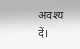अवश्य दें।